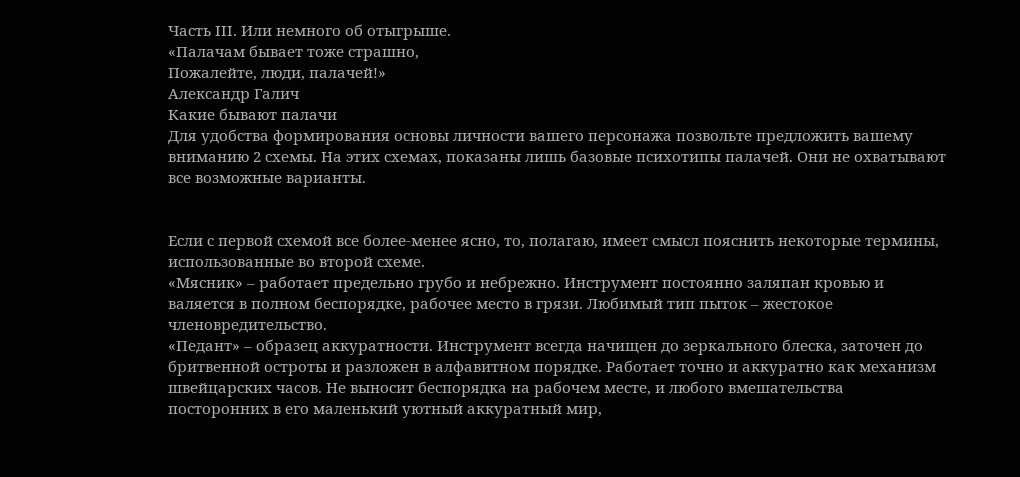Часть III. Или немного об отыгрыше.
«Палачам бывает тоже страшно,
Пожалейте, люди, палачей!»
Александр Галич
Какие бывают палачи
Для удобства формирования основы личности вашего персонажа позвольте предложить вашему вниманию 2 схемы. На этих схемах, показаны лишь базовые психотипы палачей. Они не охватывают все возможные варианты.


Если с первой схемой все более-менее ясно, то, полагаю, имеет смысл пояснить некоторые термины, использованные во второй схеме.
«Мясник» – работает предельно грубо и небрежно. Инструмент постоянно заляпан кровью и валяется в полном беспорядке, рабочее место в грязи. Любимый тип пыток – жестокое членовредительство.
«Педант» – образец аккуратности. Инструмент всегда начищен до зеркального блеска, заточен до бритвенной остроты и разложен в алфавитном порядке. Работает точно и аккуратно как механизм швейцарских часов. Не выносит беспорядка на рабочем месте, и любого вмешательства посторонних в его маленький уютный аккуратный мир,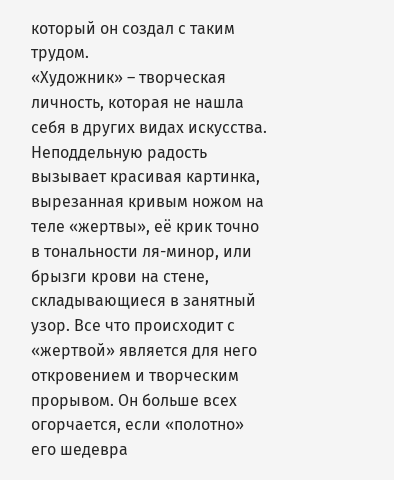который он создал с таким трудом.
«Художник» – творческая личность, которая не нашла себя в других видах искусства. Неподдельную радость вызывает красивая картинка, вырезанная кривым ножом на теле «жертвы», её крик точно в тональности ля-минор, или брызги крови на стене, складывающиеся в занятный узор. Все что происходит с «жертвой» является для него откровением и творческим прорывом. Он больше всех огорчается, если «полотно» его шедевра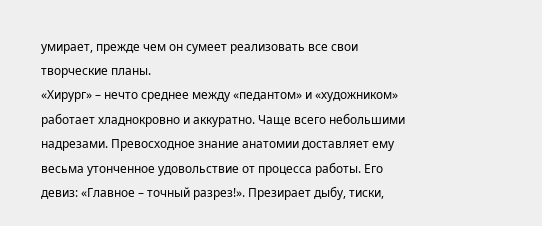умирает, прежде чем он сумеет реализовать все свои творческие планы.
«Хирург» – нечто среднее между «педантом» и «художником» работает хладнокровно и аккуратно. Чаще всего небольшими надрезами. Превосходное знание анатомии доставляет ему весьма утонченное удовольствие от процесса работы. Его девиз: «Главное – точный разрез!». Презирает дыбу, тиски,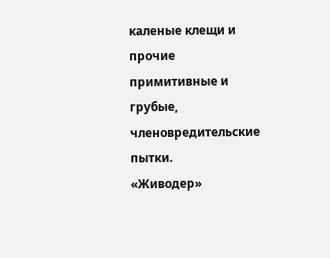каленые клещи и прочие примитивные и грубые, членовредительские пытки.
«Живодер»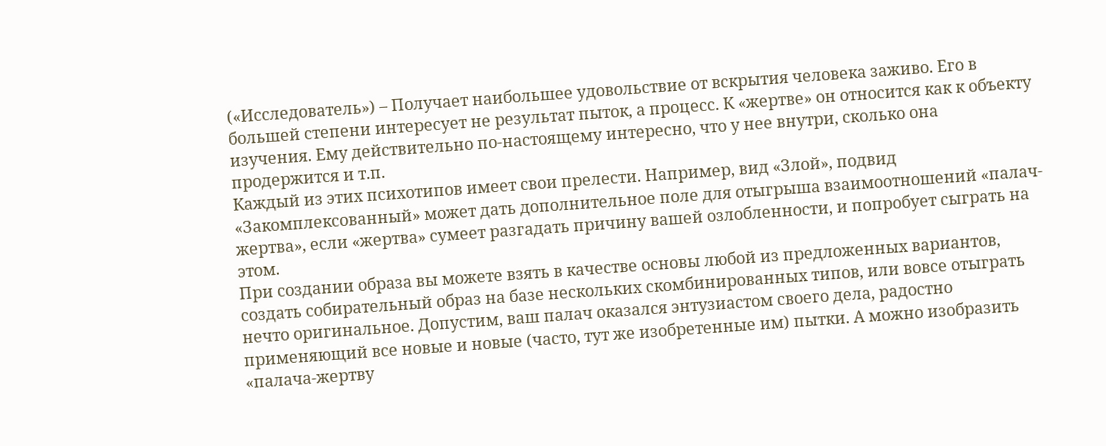(«Исследователь») – Получает наибольшее удовольствие от вскрытия человека заживо. Его в большей степени интересует не результат пыток, а процесс. К «жертве» он относится как к объекту изучения. Ему действительно по-настоящему интересно, что у нее внутри, сколько она продержится и т.п.
Каждый из этих психотипов имеет свои прелести. Например, вид «Злой», подвид «Закомплексованный» может дать дополнительное поле для отыгрыша взаимоотношений «палач-жертва», если «жертва» сумеет разгадать причину вашей озлобленности, и попробует сыграть на этом.
При создании образа вы можете взять в качестве основы любой из предложенных вариантов, создать собирательный образ на базе нескольких скомбинированных типов, или вовсе отыграть нечто оригинальное. Допустим, ваш палач оказался энтузиастом своего дела, радостно применяющий все новые и новые (часто, тут же изобретенные им) пытки. А можно изобразить «палача-жертву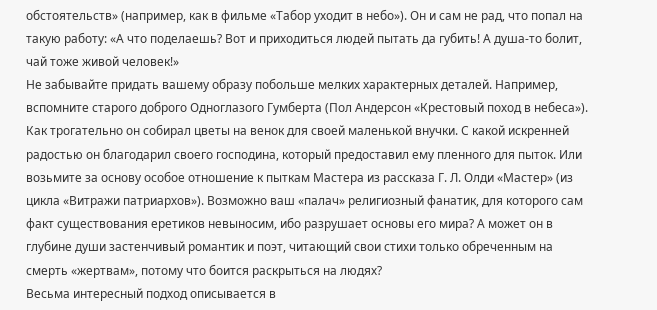обстоятельств» (например, как в фильме «Табор уходит в небо»). Он и сам не рад, что попал на такую работу: «А что поделаешь? Вот и приходиться людей пытать да губить! А душа-то болит, чай тоже живой человек!»
Не забывайте придать вашему образу побольше мелких характерных деталей. Например, вспомните старого доброго Одноглазого Гумберта (Пол Андерсон «Крестовый поход в небеса»). Как трогательно он собирал цветы на венок для своей маленькой внучки. С какой искренней радостью он благодарил своего господина, который предоставил ему пленного для пыток. Или возьмите за основу особое отношение к пыткам Мастера из рассказа Г. Л. Олди «Мастер» (из цикла «Витражи патриархов»). Возможно ваш «палач» религиозный фанатик, для которого сам факт существования еретиков невыносим, ибо разрушает основы его мира? А может он в глубине души застенчивый романтик и поэт, читающий свои стихи только обреченным на смерть «жертвам», потому что боится раскрыться на людях?
Весьма интересный подход описывается в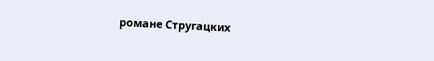романе Стругацких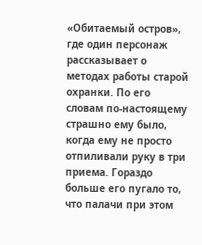«Обитаемый остров», где один персонаж рассказывает о методах работы старой охранки. По его словам по-настоящему страшно ему было, когда ему не просто отпиливали руку в три приема. Гораздо больше его пугало то, что палачи при этом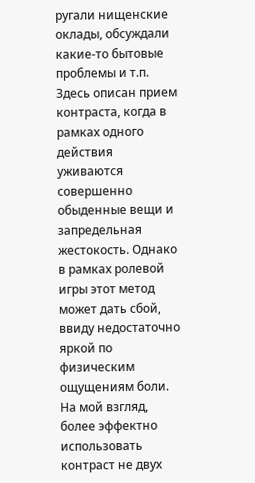ругали нищенские оклады, обсуждали какие-то бытовые проблемы и т.п. Здесь описан прием контраста, когда в рамках одного действия уживаются совершенно обыденные вещи и запредельная жестокость. Однако в рамках ролевой игры этот метод может дать сбой, ввиду недостаточно яркой по физическим ощущениям боли.
На мой взгляд, более эффектно использовать контраст не двух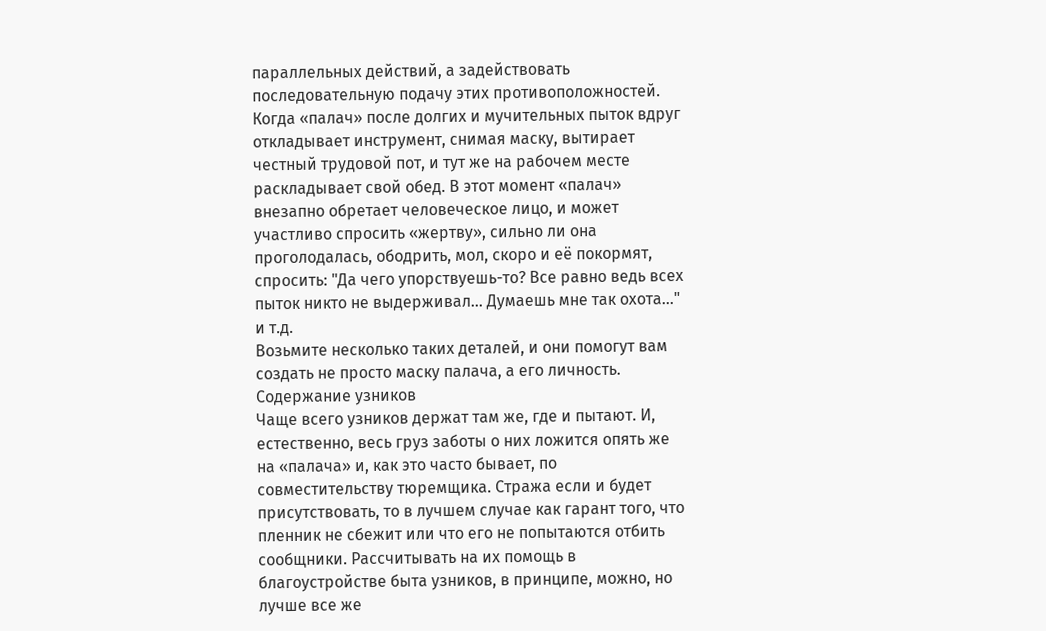параллельных действий, а задействовать последовательную подачу этих противоположностей. Когда «палач» после долгих и мучительных пыток вдруг откладывает инструмент, снимая маску, вытирает честный трудовой пот, и тут же на рабочем месте раскладывает свой обед. В этот момент «палач» внезапно обретает человеческое лицо, и может участливо спросить «жертву», сильно ли она проголодалась, ободрить, мол, скоро и её покормят, спросить: "Да чего упорствуешь-то? Все равно ведь всех пыток никто не выдерживал... Думаешь мне так охота..." и т.д.
Возьмите несколько таких деталей, и они помогут вам создать не просто маску палача, а его личность.
Содержание узников
Чаще всего узников держат там же, где и пытают. И, естественно, весь груз заботы о них ложится опять же на «палача» и, как это часто бывает, по совместительству тюремщика. Стража если и будет присутствовать, то в лучшем случае как гарант того, что пленник не сбежит или что его не попытаются отбить сообщники. Рассчитывать на их помощь в благоустройстве быта узников, в принципе, можно, но лучше все же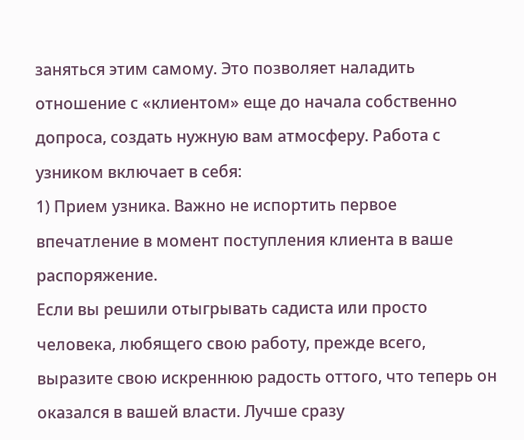заняться этим самому. Это позволяет наладить отношение с «клиентом» еще до начала собственно допроса, создать нужную вам атмосферу. Работа с узником включает в себя:
1) Прием узника. Важно не испортить первое впечатление в момент поступления клиента в ваше распоряжение.
Если вы решили отыгрывать садиста или просто человека, любящего свою работу, прежде всего, выразите свою искреннюю радость оттого, что теперь он оказался в вашей власти. Лучше сразу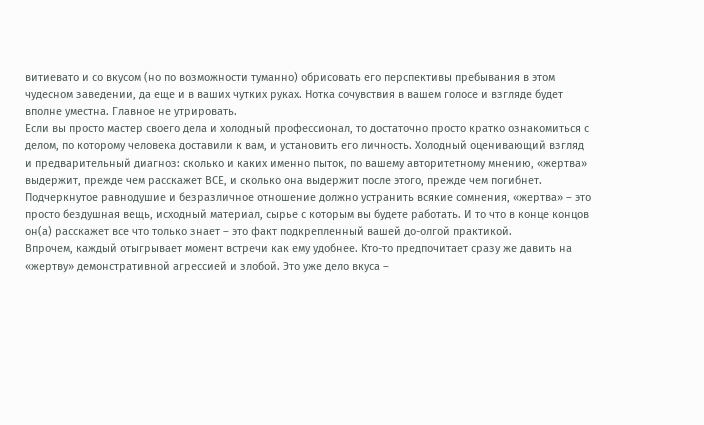витиевато и со вкусом (но по возможности туманно) обрисовать его перспективы пребывания в этом чудесном заведении, да еще и в ваших чутких руках. Нотка сочувствия в вашем голосе и взгляде будет вполне уместна. Главное не утрировать.
Если вы просто мастер своего дела и холодный профессионал, то достаточно просто кратко ознакомиться с делом, по которому человека доставили к вам, и установить его личность. Холодный оценивающий взгляд и предварительный диагноз: сколько и каких именно пыток, по вашему авторитетному мнению, «жертва» выдержит, прежде чем расскажет ВСЕ, и сколько она выдержит после этого, прежде чем погибнет. Подчеркнутое равнодушие и безразличное отношение должно устранить всякие сомнения, «жертва» – это просто бездушная вещь, исходный материал, сырье с которым вы будете работать. И то что в конце концов он(а) расскажет все что только знает – это факт подкрепленный вашей до-олгой практикой.
Впрочем, каждый отыгрывает момент встречи как ему удобнее. Кто-то предпочитает сразу же давить на «жертву» демонстративной агрессией и злобой. Это уже дело вкуса –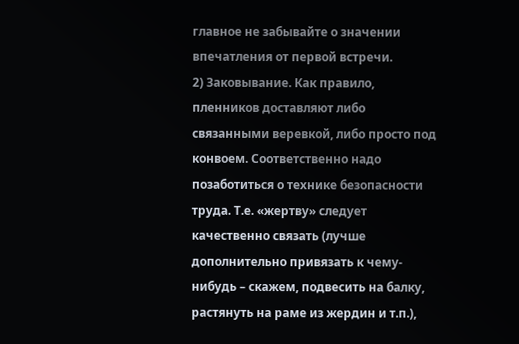главное не забывайте о значении впечатления от первой встречи.
2) Заковывание. Как правило, пленников доставляют либо связанными веревкой, либо просто под конвоем. Соответственно надо позаботиться о технике безопасности труда. Т.е. «жертву» следует качественно связать (лучше дополнительно привязать к чему-нибудь – скажем, подвесить на балку, растянуть на раме из жердин и т.п.),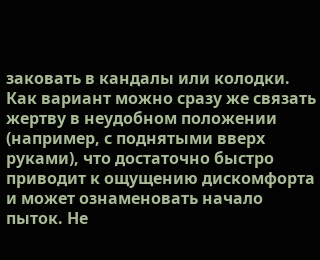заковать в кандалы или колодки. Как вариант можно сразу же связать жертву в неудобном положении (например, с поднятыми вверх руками), что достаточно быстро приводит к ощущению дискомфорта и может ознаменовать начало пыток. Не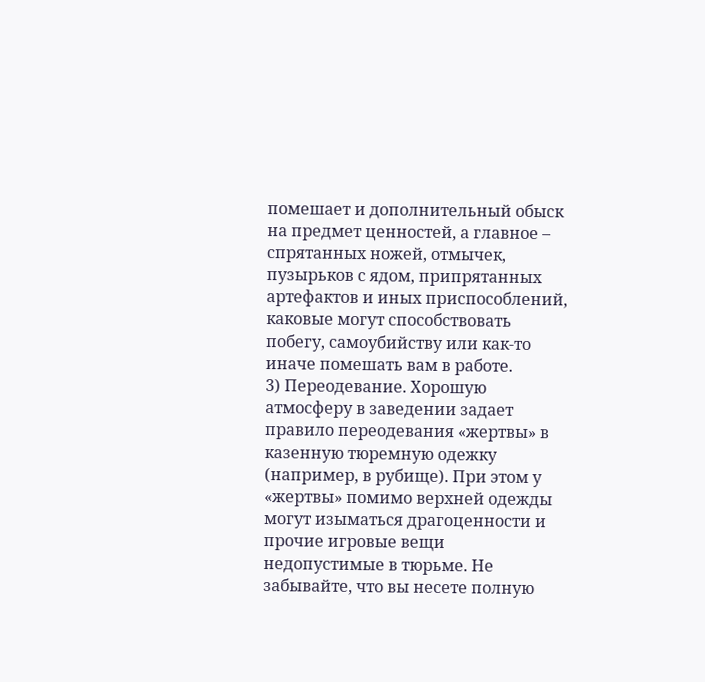помешает и дополнительный обыск на предмет ценностей, а главное – спрятанных ножей, отмычек, пузырьков с ядом, припрятанных артефактов и иных приспособлений, каковые могут способствовать побегу, самоубийству или как-то иначе помешать вам в работе.
3) Переодевание. Хорошую атмосферу в заведении задает правило переодевания «жертвы» в казенную тюремную одежку (например, в рубище). При этом у «жертвы» помимо верхней одежды могут изыматься драгоценности и прочие игровые вещи недопустимые в тюрьме. Не забывайте, что вы несете полную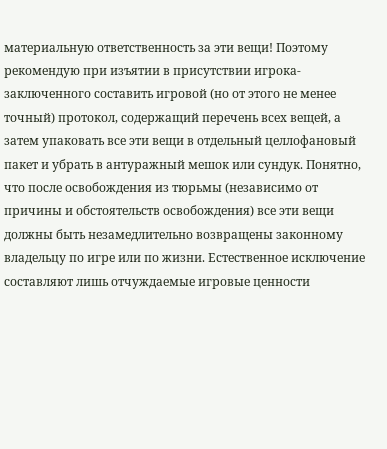материальную ответственность за эти вещи! Поэтому рекомендую при изъятии в присутствии игрока-заключенного составить игровой (но от этого не менее точный) протокол, содержащий перечень всех вещей, а затем упаковать все эти вещи в отдельный целлофановый пакет и убрать в антуражный мешок или сундук. Понятно, что после освобождения из тюрьмы (независимо от причины и обстоятельств освобождения) все эти вещи должны быть незамедлительно возвращены законному владельцу по игре или по жизни. Естественное исключение составляют лишь отчуждаемые игровые ценности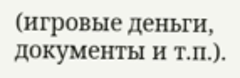(игровые деньги, документы и т.п.).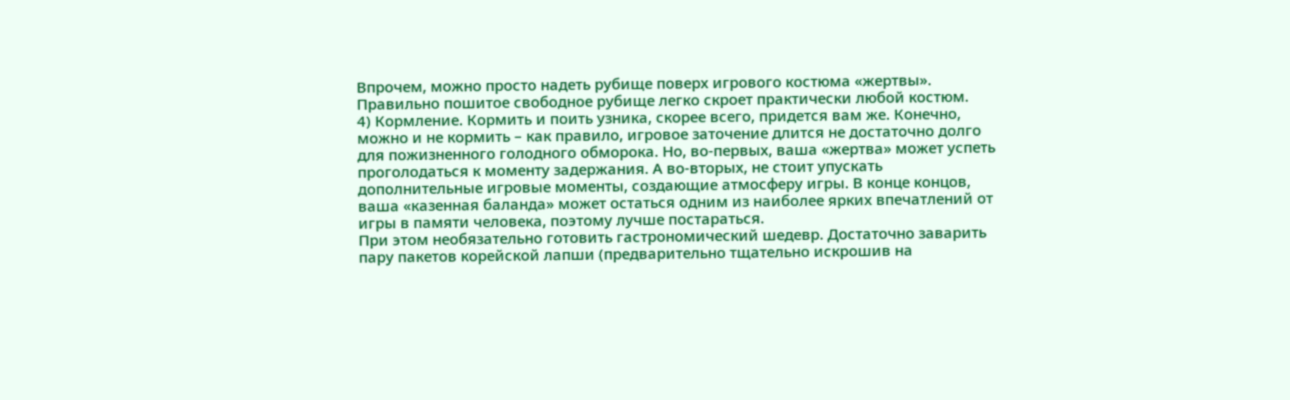Впрочем, можно просто надеть рубище поверх игрового костюма «жертвы». Правильно пошитое свободное рубище легко скроет практически любой костюм.
4) Кормление. Кормить и поить узника, скорее всего, придется вам же. Конечно, можно и не кормить – как правило, игровое заточение длится не достаточно долго для пожизненного голодного обморока. Но, во-первых, ваша «жертва» может успеть проголодаться к моменту задержания. А во-вторых, не стоит упускать дополнительные игровые моменты, создающие атмосферу игры. В конце концов, ваша «казенная баланда» может остаться одним из наиболее ярких впечатлений от игры в памяти человека, поэтому лучше постараться.
При этом необязательно готовить гастрономический шедевр. Достаточно заварить пару пакетов корейской лапши (предварительно тщательно искрошив на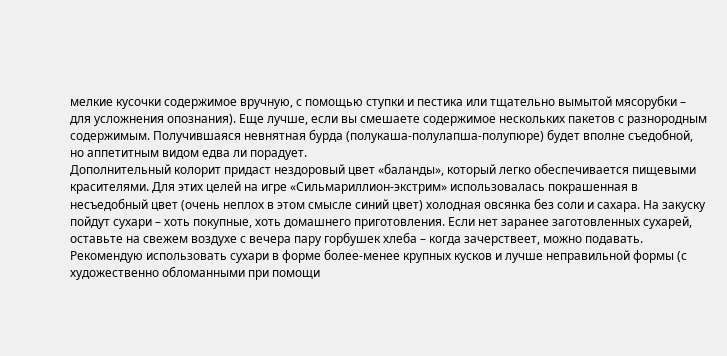мелкие кусочки содержимое вручную, с помощью ступки и пестика или тщательно вымытой мясорубки – для усложнения опознания). Еще лучше, если вы смешаете содержимое нескольких пакетов с разнородным содержимым. Получившаяся невнятная бурда (полукаша-полулапша-полупюре) будет вполне съедобной, но аппетитным видом едва ли порадует.
Дополнительный колорит придаст нездоровый цвет «баланды», который легко обеспечивается пищевыми красителями. Для этих целей на игре «Сильмариллион-экстрим» использовалась покрашенная в несъедобный цвет (очень неплох в этом смысле синий цвет) холодная овсянка без соли и сахара. На закуску пойдут сухари – хоть покупные, хоть домашнего приготовления. Если нет заранее заготовленных сухарей, оставьте на свежем воздухе с вечера пару горбушек хлеба – когда зачерствеет, можно подавать. Рекомендую использовать сухари в форме более-менее крупных кусков и лучше неправильной формы (с художественно обломанными при помощи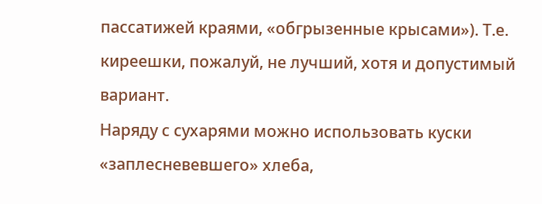пассатижей краями, «обгрызенные крысами»). Т.е. киреешки, пожалуй, не лучший, хотя и допустимый вариант.
Наряду с сухарями можно использовать куски «заплесневевшего» хлеба,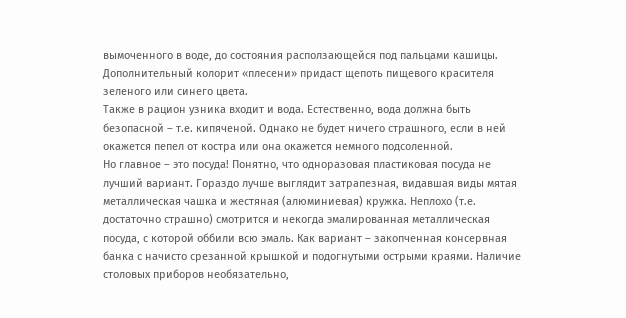вымоченного в воде, до состояния расползающейся под пальцами кашицы. Дополнительный колорит «плесени» придаст щепоть пищевого красителя зеленого или синего цвета.
Также в рацион узника входит и вода. Естественно, вода должна быть безопасной – т.е. кипяченой. Однако не будет ничего страшного, если в ней окажется пепел от костра или она окажется немного подсоленной.
Но главное – это посуда! Понятно, что одноразовая пластиковая посуда не лучший вариант. Гораздо лучше выглядит затрапезная, видавшая виды мятая металлическая чашка и жестяная (алюминиевая) кружка. Неплохо (т.е. достаточно страшно) смотрится и некогда эмалированная металлическая посуда, с которой оббили всю эмаль. Как вариант – закопченная консервная банка с начисто срезанной крышкой и подогнутыми острыми краями. Наличие столовых приборов необязательно,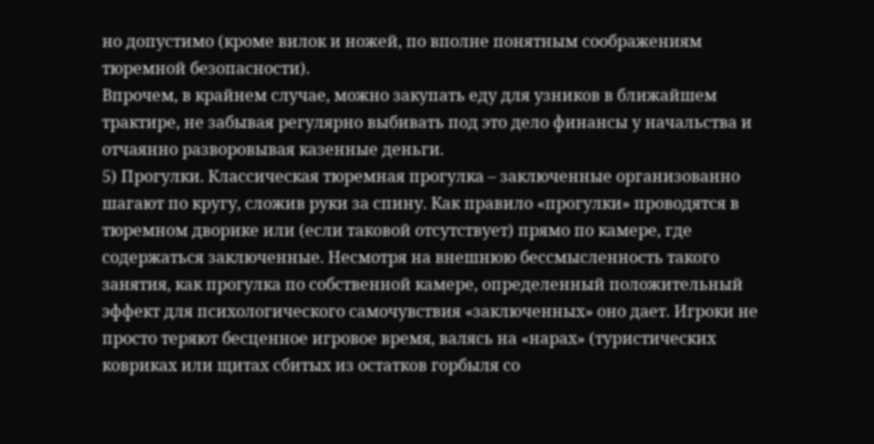но допустимо (кроме вилок и ножей, по вполне понятным соображениям тюремной безопасности).
Впрочем, в крайнем случае, можно закупать еду для узников в ближайшем трактире, не забывая регулярно выбивать под это дело финансы у начальства и отчаянно разворовывая казенные деньги.
5) Прогулки. Классическая тюремная прогулка – заключенные организованно шагают по кругу, сложив руки за спину. Как правило «прогулки» проводятся в тюремном дворике или (если таковой отсутствует) прямо по камере, где содержаться заключенные. Несмотря на внешнюю бессмысленность такого занятия, как прогулка по собственной камере, определенный положительный эффект для психологического самочувствия «заключенных» оно дает. Игроки не просто теряют бесценное игровое время, валясь на «нарах» (туристических ковриках или щитах сбитых из остатков горбыля со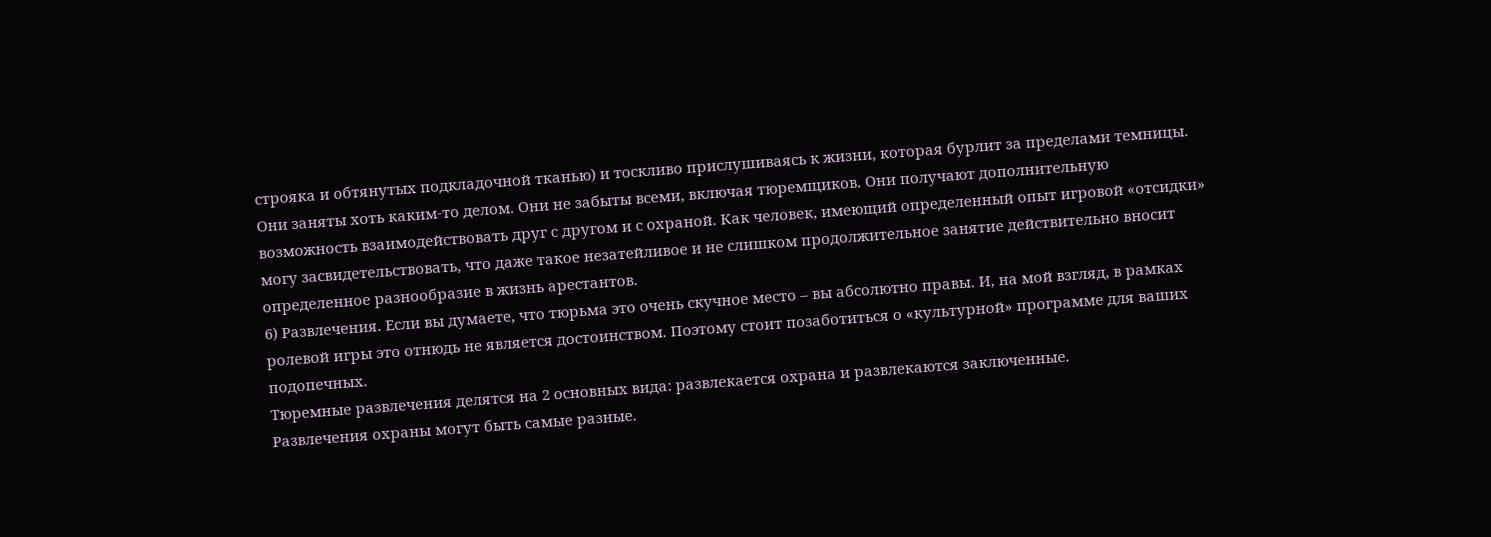строяка и обтянутых подкладочной тканью) и тоскливо прислушиваясь к жизни, которая бурлит за пределами темницы. Они заняты хоть каким-то делом. Они не забыты всеми, включая тюремщиков. Они получают дополнительную возможность взаимодействовать друг с другом и с охраной. Как человек, имеющий определенный опыт игровой «отсидки» могу засвидетельствовать, что даже такое незатейливое и не слишком продолжительное занятие действительно вносит определенное разнообразие в жизнь арестантов.
6) Развлечения. Если вы думаете, что тюрьма это очень скучное место – вы абсолютно правы. И, на мой взгляд, в рамках ролевой игры это отнюдь не является достоинством. Поэтому стоит позаботиться о «культурной» программе для ваших подопечных.
Тюремные развлечения делятся на 2 основных вида: развлекается охрана и развлекаются заключенные.
Развлечения охраны могут быть самые разные.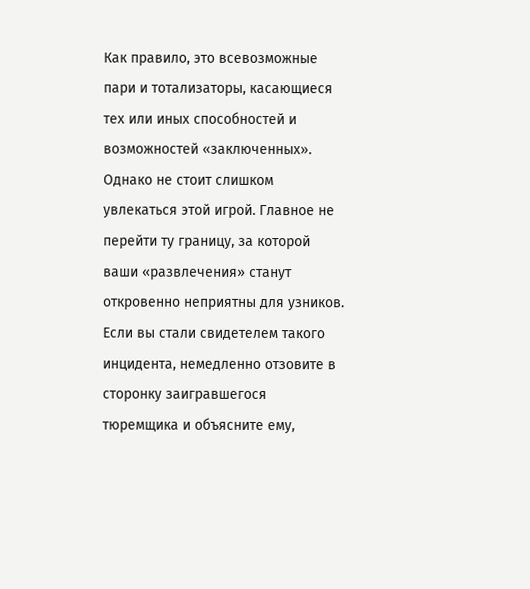Как правило, это всевозможные пари и тотализаторы, касающиеся тех или иных способностей и возможностей «заключенных». Однако не стоит слишком увлекаться этой игрой. Главное не перейти ту границу, за которой ваши «развлечения» станут откровенно неприятны для узников. Если вы стали свидетелем такого инцидента, немедленно отзовите в сторонку заигравшегося тюремщика и объясните ему,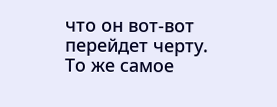что он вот-вот перейдет черту. То же самое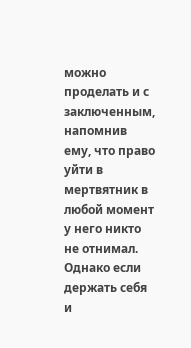можно проделать и с заключенным, напомнив ему, что право уйти в мертвятник в любой момент у него никто не отнимал.
Однако если держать себя и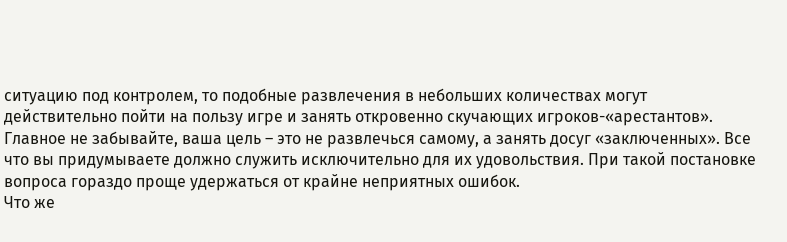ситуацию под контролем, то подобные развлечения в небольших количествах могут действительно пойти на пользу игре и занять откровенно скучающих игроков-«арестантов». Главное не забывайте, ваша цель – это не развлечься самому, а занять досуг «заключенных». Все что вы придумываете должно служить исключительно для их удовольствия. При такой постановке вопроса гораздо проще удержаться от крайне неприятных ошибок.
Что же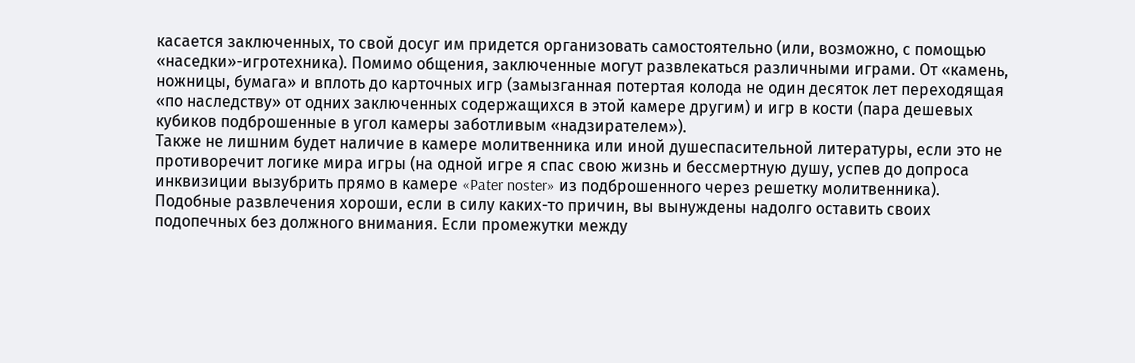касается заключенных, то свой досуг им придется организовать самостоятельно (или, возможно, с помощью «наседки»-игротехника). Помимо общения, заключенные могут развлекаться различными играми. От «камень, ножницы, бумага» и вплоть до карточных игр (замызганная потертая колода не один десяток лет переходящая «по наследству» от одних заключенных содержащихся в этой камере другим) и игр в кости (пара дешевых кубиков подброшенные в угол камеры заботливым «надзирателем»).
Также не лишним будет наличие в камере молитвенника или иной душеспасительной литературы, если это не противоречит логике мира игры (на одной игре я спас свою жизнь и бессмертную душу, успев до допроса инквизиции вызубрить прямо в камере «Pater noster» из подброшенного через решетку молитвенника).
Подобные развлечения хороши, если в силу каких-то причин, вы вынуждены надолго оставить своих подопечных без должного внимания. Если промежутки между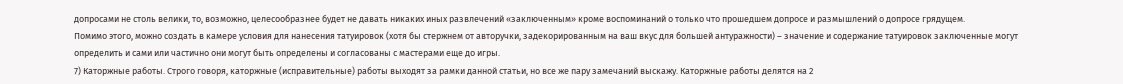допросами не столь велики, то, возможно, целесообразнее будет не давать никаких иных развлечений «заключенным» кроме воспоминаний о только что прошедшем допросе и размышлений о допросе грядущем.
Помимо этого, можно создать в камере условия для нанесения татуировок (хотя бы стержнем от авторучки, задекорированным на ваш вкус для большей антуражности) – значение и содержание татуировок заключенные могут определить и сами или частично они могут быть определены и согласованы с мастерами еще до игры.
7) Каторжные работы. Строго говоря, каторжные (исправительные) работы выходят за рамки данной статьи, но все же пару замечаний выскажу. Каторжные работы делятся на 2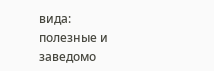вида: полезные и заведомо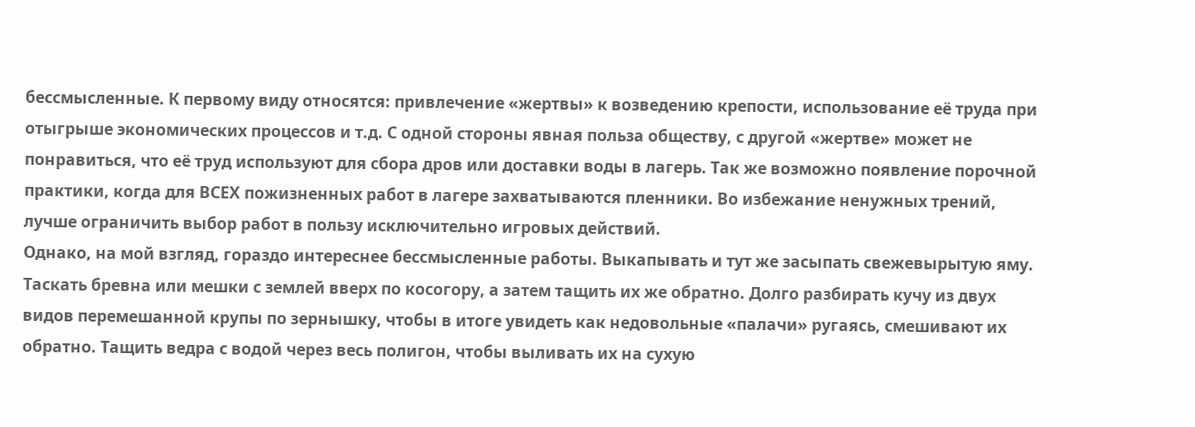бессмысленные. К первому виду относятся: привлечение «жертвы» к возведению крепости, использование её труда при отыгрыше экономических процессов и т.д. С одной стороны явная польза обществу, с другой «жертве» может не понравиться, что её труд используют для сбора дров или доставки воды в лагерь. Так же возможно появление порочной практики, когда для ВСЕХ пожизненных работ в лагере захватываются пленники. Во избежание ненужных трений, лучше ограничить выбор работ в пользу исключительно игровых действий.
Однако, на мой взгляд, гораздо интереснее бессмысленные работы. Выкапывать и тут же засыпать свежевырытую яму. Таскать бревна или мешки с землей вверх по косогору, а затем тащить их же обратно. Долго разбирать кучу из двух видов перемешанной крупы по зернышку, чтобы в итоге увидеть как недовольные «палачи» ругаясь, смешивают их обратно. Тащить ведра с водой через весь полигон, чтобы выливать их на сухую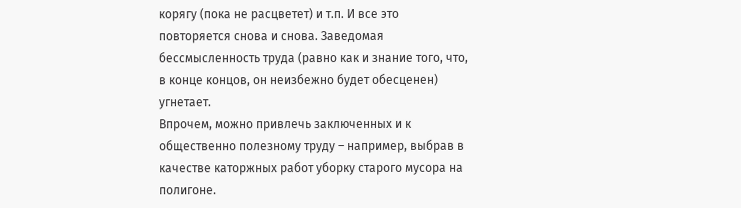корягу (пока не расцветет) и т.п. И все это повторяется снова и снова. Заведомая бессмысленность труда (равно как и знание того, что, в конце концов, он неизбежно будет обесценен) угнетает.
Впрочем, можно привлечь заключенных и к общественно полезному труду – например, выбрав в качестве каторжных работ уборку старого мусора на полигоне.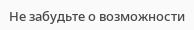Не забудьте о возможности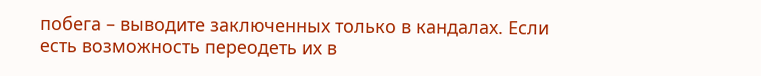побега – выводите заключенных только в кандалах. Если есть возможность переодеть их в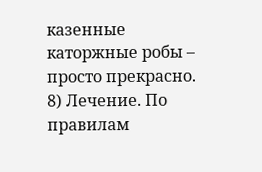казенные каторжные робы – просто прекрасно.
8) Лечение. По правилам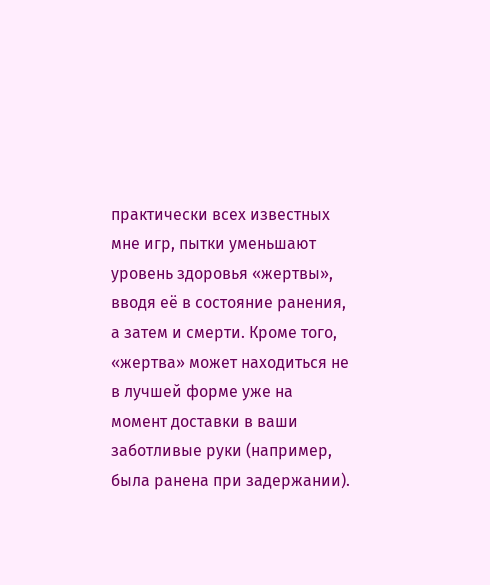практически всех известных мне игр, пытки уменьшают уровень здоровья «жертвы», вводя её в состояние ранения, а затем и смерти. Кроме того, «жертва» может находиться не в лучшей форме уже на момент доставки в ваши заботливые руки (например, была ранена при задержании).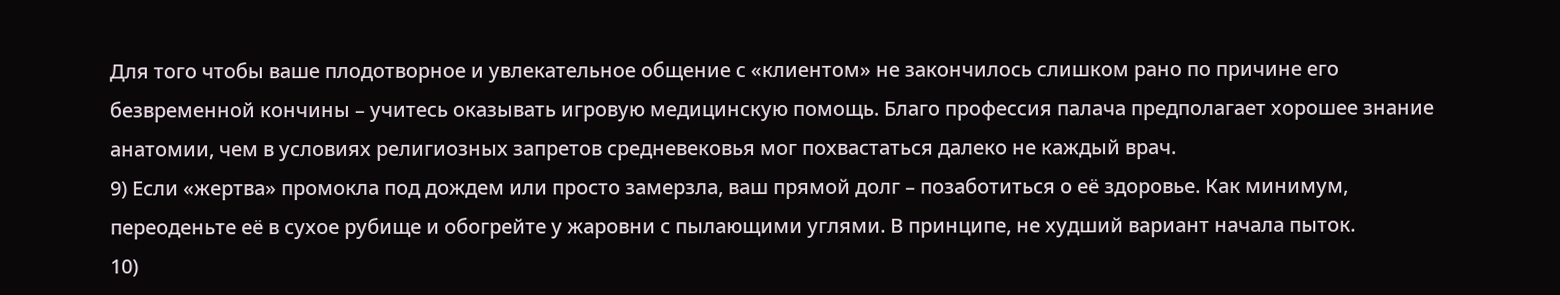Для того чтобы ваше плодотворное и увлекательное общение с «клиентом» не закончилось слишком рано по причине его безвременной кончины – учитесь оказывать игровую медицинскую помощь. Благо профессия палача предполагает хорошее знание анатомии, чем в условиях религиозных запретов средневековья мог похвастаться далеко не каждый врач.
9) Если «жертва» промокла под дождем или просто замерзла, ваш прямой долг – позаботиться о её здоровье. Как минимум, переоденьте её в сухое рубище и обогрейте у жаровни с пылающими углями. В принципе, не худший вариант начала пыток.
10)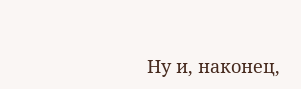Ну и, наконец,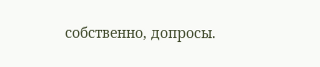собственно, допросы.